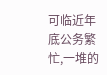可临近年底公务繁忙,一堆的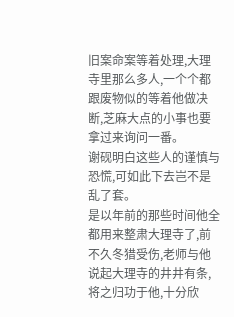旧案命案等着处理,大理寺里那么多人,一个个都跟废物似的等着他做决断,芝麻大点的小事也要拿过来询问一番。
谢砚明白这些人的谨慎与恐慌,可如此下去岂不是乱了套。
是以年前的那些时间他全都用来整肃大理寺了,前不久冬猎受伤,老师与他说起大理寺的井井有条,将之归功于他,十分欣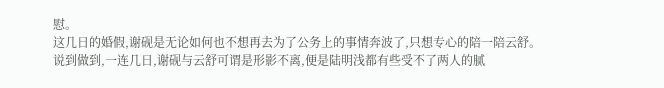慰。
这几日的婚假,谢砚是无论如何也不想再去为了公务上的事情奔波了,只想专心的陪一陪云舒。
说到做到,一连几日,谢砚与云舒可谓是形影不离,便是陆明浅都有些受不了两人的腻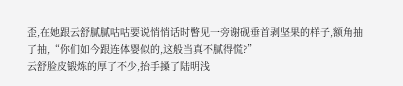歪,在她跟云舒腻腻咕咕要说悄悄话时瞥见一旁谢砚垂首剥坚果的样子,额角抽了抽,“你们如今跟连体婴似的,这般当真不腻得慌?”
云舒脸皮锻炼的厚了不少,抬手搡了陆明浅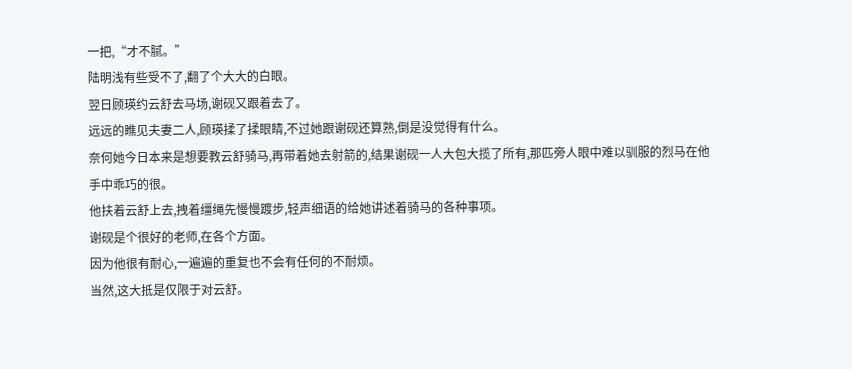一把,“才不腻。”
陆明浅有些受不了,翻了个大大的白眼。
翌日顾瑛约云舒去马场,谢砚又跟着去了。
远远的瞧见夫妻二人,顾瑛揉了揉眼睛,不过她跟谢砚还算熟,倒是没觉得有什么。
奈何她今日本来是想要教云舒骑马,再带着她去射箭的,结果谢砚一人大包大揽了所有,那匹旁人眼中难以驯服的烈马在他手中乖巧的很。
他扶着云舒上去,拽着缰绳先慢慢踱步,轻声细语的给她讲述着骑马的各种事项。
谢砚是个很好的老师,在各个方面。
因为他很有耐心,一遍遍的重复也不会有任何的不耐烦。
当然,这大抵是仅限于对云舒。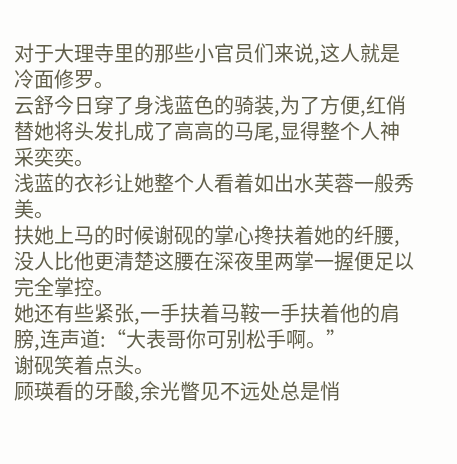对于大理寺里的那些小官员们来说,这人就是冷面修罗。
云舒今日穿了身浅蓝色的骑装,为了方便,红俏替她将头发扎成了高高的马尾,显得整个人神采奕奕。
浅蓝的衣衫让她整个人看着如出水芙蓉一般秀美。
扶她上马的时候谢砚的掌心搀扶着她的纤腰,没人比他更清楚这腰在深夜里两掌一握便足以完全掌控。
她还有些紧张,一手扶着马鞍一手扶着他的肩膀,连声道:“大表哥你可别松手啊。”
谢砚笑着点头。
顾瑛看的牙酸,余光瞥见不远处总是悄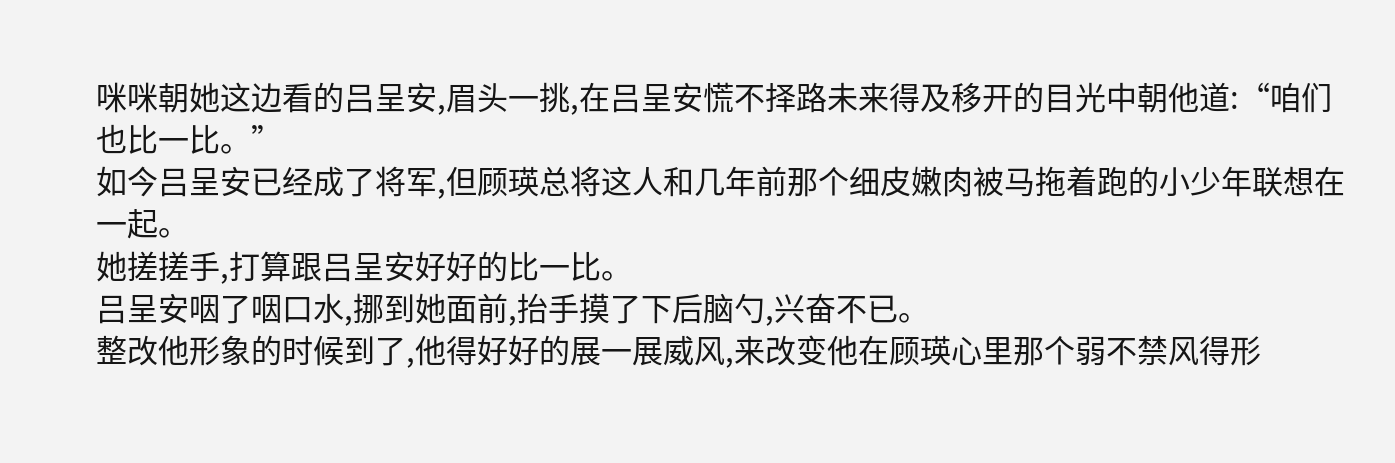咪咪朝她这边看的吕呈安,眉头一挑,在吕呈安慌不择路未来得及移开的目光中朝他道:“咱们也比一比。”
如今吕呈安已经成了将军,但顾瑛总将这人和几年前那个细皮嫩肉被马拖着跑的小少年联想在一起。
她搓搓手,打算跟吕呈安好好的比一比。
吕呈安咽了咽口水,挪到她面前,抬手摸了下后脑勺,兴奋不已。
整改他形象的时候到了,他得好好的展一展威风,来改变他在顾瑛心里那个弱不禁风得形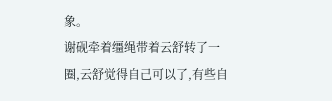象。
谢砚牵着缰绳带着云舒转了一圈,云舒觉得自己可以了,有些自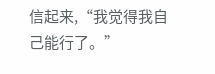信起来,“我觉得我自己能行了。”